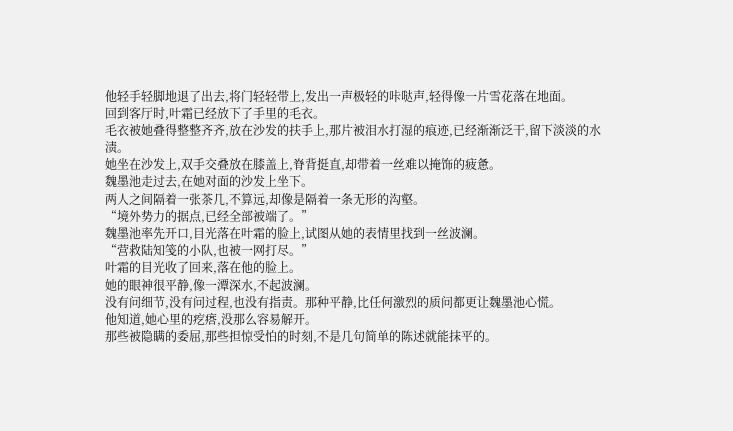他轻手轻脚地退了出去,将门轻轻带上,发出一声极轻的咔哒声,轻得像一片雪花落在地面。
回到客厅时,叶霜已经放下了手里的毛衣。
毛衣被她叠得整整齐齐,放在沙发的扶手上,那片被泪水打湿的痕迹,已经渐渐泛干,留下淡淡的水渍。
她坐在沙发上,双手交叠放在膝盖上,脊背挺直,却带着一丝难以掩饰的疲惫。
魏墨池走过去,在她对面的沙发上坐下。
两人之间隔着一张茶几,不算远,却像是隔着一条无形的沟壑。
“境外势力的据点,已经全部被端了。”
魏墨池率先开口,目光落在叶霜的脸上,试图从她的表情里找到一丝波澜。
“营救陆知笺的小队,也被一网打尽。”
叶霜的目光收了回来,落在他的脸上。
她的眼神很平静,像一潭深水,不起波澜。
没有问细节,没有问过程,也没有指责。那种平静,比任何激烈的质问都更让魏墨池心慌。
他知道,她心里的疙瘩,没那么容易解开。
那些被隐瞒的委屈,那些担惊受怕的时刻,不是几句简单的陈述就能抹平的。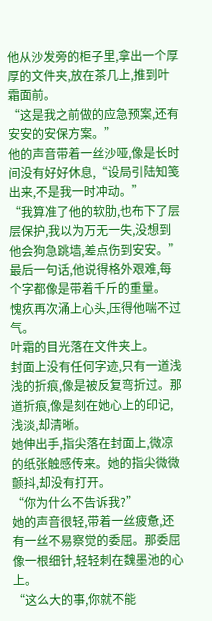他从沙发旁的柜子里,拿出一个厚厚的文件夹,放在茶几上,推到叶霜面前。
“这是我之前做的应急预案,还有安安的安保方案。”
他的声音带着一丝沙哑,像是长时间没有好好休息,“设局引陆知笺出来,不是我一时冲动。”
“我算准了他的软肋,也布下了层层保护,我以为万无一失,没想到他会狗急跳墙,差点伤到安安。”
最后一句话,他说得格外艰难,每个字都像是带着千斤的重量。
愧疚再次涌上心头,压得他喘不过气。
叶霜的目光落在文件夹上。
封面上没有任何字迹,只有一道浅浅的折痕,像是被反复弯折过。那道折痕,像是刻在她心上的印记,浅淡,却清晰。
她伸出手,指尖落在封面上,微凉的纸张触感传来。她的指尖微微颤抖,却没有打开。
“你为什么不告诉我?”
她的声音很轻,带着一丝疲惫,还有一丝不易察觉的委屈。那委屈像一根细针,轻轻刺在魏墨池的心上。
“这么大的事,你就不能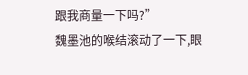跟我商量一下吗?”
魏墨池的喉结滚动了一下,眼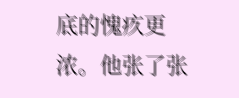底的愧疚更浓。他张了张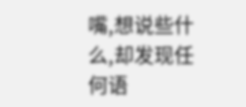嘴,想说些什么,却发现任何语